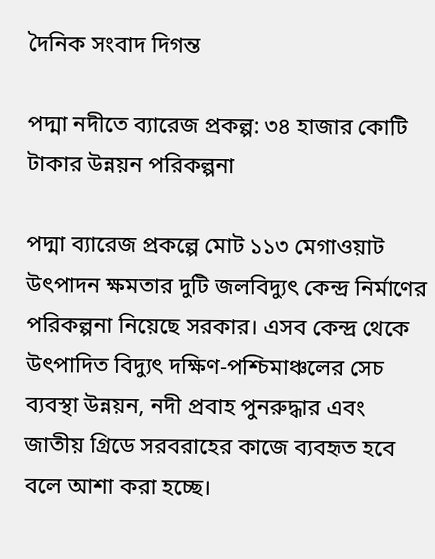দৈনিক সংবাদ দিগন্ত

পদ্মা নদীতে ব্যারেজ প্রকল্প: ৩৪ হাজার কোটি টাকার উন্নয়ন পরিকল্পনা

পদ্মা ব্যারেজ প্রকল্পে মোট ১১৩ মেগাওয়াট উৎপাদন ক্ষমতার দুটি জলবিদ্যুৎ কেন্দ্র নির্মাণের পরিকল্পনা নিয়েছে সরকার। এসব কেন্দ্র থেকে উৎপাদিত বিদ্যুৎ দক্ষিণ-পশ্চিমাঞ্চলের সেচ ব্যবস্থা উন্নয়ন, নদী প্রবাহ পুনরুদ্ধার এবং জাতীয় গ্রিডে সরবরাহের কাজে ব্যবহৃত হবে বলে আশা করা হচ্ছে।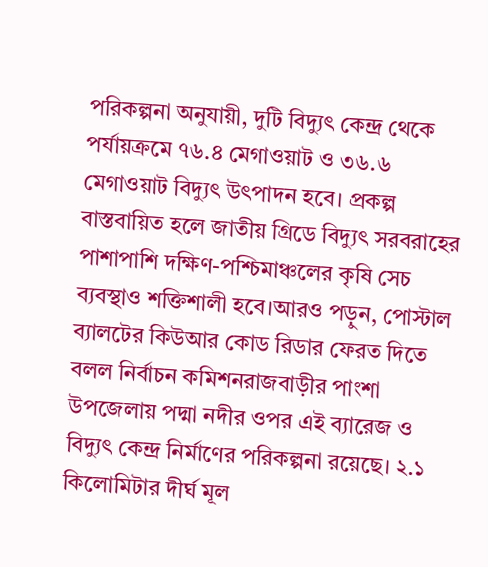পরিকল্পনা অনুযায়ী, দুটি বিদ্যুৎ কেন্দ্র থেকে পর্যায়ক্রমে ৭৬.৪ মেগাওয়াট ও ৩৬.৬ মেগাওয়াট বিদ্যুৎ উৎপাদন হবে। প্রকল্প বাস্তবায়িত হলে জাতীয় গ্রিডে বিদ্যুৎ সরবরাহের পাশাপাশি দক্ষিণ-পশ্চিমাঞ্চলের কৃষি সেচ ব্যবস্থাও শক্তিশালী হবে।আরও পড়ুন, পোস্টাল ব্যালটের কিউআর কোড রিডার ফেরত দিতে বলল নির্বাচন কমিশনরাজবাড়ীর পাংশা উপজেলায় পদ্মা নদীর ওপর এই ব্যারেজ ও বিদ্যুৎ কেন্দ্র নির্মাণের পরিকল্পনা রয়েছে। ২.১ কিলোমিটার দীর্ঘ মূল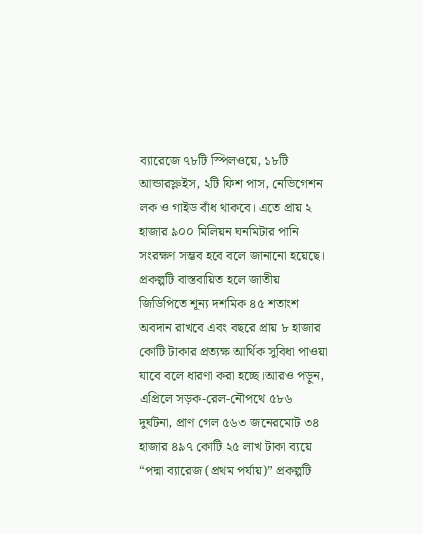ব্যারেজে ৭৮টি স্পিলওয়ে, ১৮টি আন্ডারস্লুইস, ২টি ফিশ পাস, নেভিগেশন লক ও গাইড বাঁধ থাকবে। এতে প্রায় ২ হাজার ৯০০ মিলিয়ন ঘনমিটার পানি সংরক্ষণ সম্ভব হবে বলে জানানো হয়েছে। প্রকল্পটি বাস্তবায়িত হলে জাতীয় জিডিপিতে শূন্য দশমিক ৪৫ শতাংশ অবদান রাখবে এবং বছরে প্রায় ৮ হাজার কোটি টাকার প্রত্যক্ষ আর্থিক সুবিধা পাওয়া যাবে বলে ধারণা করা হচ্ছে।আরও পড়ুন, এপ্রিলে সড়ক-রেল-নৌপথে ৫৮৬ দুর্ঘটনা, প্রাণ গেল ৫৬৩ জনেরমোট ৩৪ হাজার ৪৯৭ কোটি ২৫ লাখ টাকা ব্যয়ে “পদ্মা ব্যারেজ (প্রথম পর্যায়)” প্রকল্পটি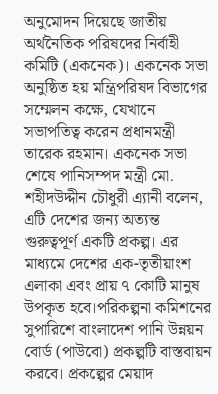অনুমোদন দিয়েছে জাতীয় অর্থনৈতিক পরিষদের নির্বাহী কমিটি (একনেক)। একনেক সভা অনুষ্ঠিত হয় মন্ত্রিপরিষদ বিভাগের সম্মেলন কক্ষে, যেখানে সভাপতিত্ব করেন প্রধানমন্ত্রী তারেক রহমান। একনেক সভা শেষে পানিসম্পদ মন্ত্রী মো. শহীদউদ্দীন চৌধুরী এ্যানী বলেন, এটি দেশের জন্য অত্যন্ত গুরুত্বপূর্ণ একটি প্রকল্প। এর মাধ্যমে দেশের এক-তৃতীয়াংশ এলাকা এবং প্রায় ৭ কোটি মানুষ উপকৃত হবে।পরিকল্পনা কমিশনের সুপারিশে বাংলাদেশ পানি উন্নয়ন বোর্ড (পাউবো) প্রকল্পটি বাস্তবায়ন করবে। প্রকল্পের মেয়াদ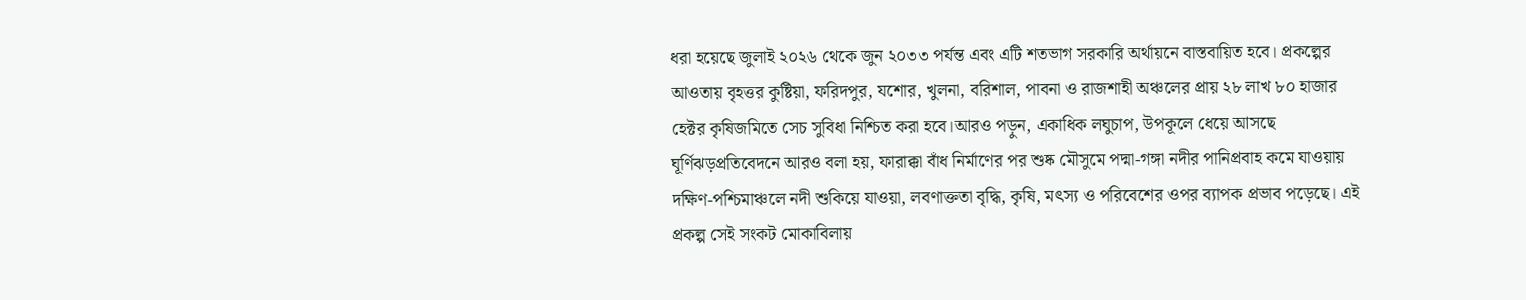ধরা হয়েছে জুলাই ২০২৬ থেকে জুন ২০৩৩ পর্যন্ত এবং এটি শতভাগ সরকারি অর্থায়নে বাস্তবায়িত হবে। প্রকল্পের আওতায় বৃহত্তর কুষ্টিয়া, ফরিদপুর, যশোর, খুলনা, বরিশাল, পাবনা ও রাজশাহী অঞ্চলের প্রায় ২৮ লাখ ৮০ হাজার হেক্টর কৃষিজমিতে সেচ সুবিধা নিশ্চিত করা হবে।আরও পড়ুন, একাধিক লঘুচাপ, উপকূলে ধেয়ে আসছে ঘূর্ণিঝড়প্রতিবেদনে আরও বলা হয়, ফারাক্কা বাঁধ নির্মাণের পর শুষ্ক মৌসুমে পদ্মা-গঙ্গা নদীর পানিপ্রবাহ কমে যাওয়ায় দক্ষিণ-পশ্চিমাঞ্চলে নদী শুকিয়ে যাওয়া, লবণাক্ততা বৃদ্ধি, কৃষি, মৎস্য ও পরিবেশের ওপর ব্যাপক প্রভাব পড়েছে। এই প্রকল্প সেই সংকট মোকাবিলায়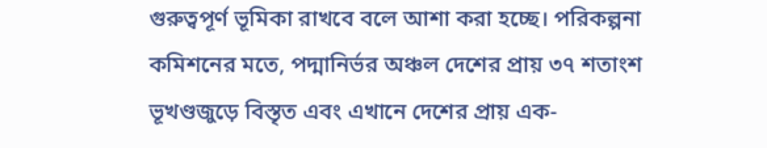গুরুত্বপূর্ণ ভূমিকা রাখবে বলে আশা করা হচ্ছে। পরিকল্পনা কমিশনের মতে, পদ্মানির্ভর অঞ্চল দেশের প্রায় ৩৭ শতাংশ ভূখণ্ডজুড়ে বিস্তৃত এবং এখানে দেশের প্রায় এক-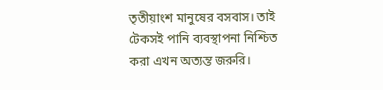তৃতীয়াংশ মানুষের বসবাস। তাই টেকসই পানি ব্যবস্থাপনা নিশ্চিত করা এখন অত্যন্ত জরুরি।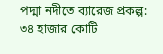পদ্মা নদীতে ব্যারেজ প্রকল্প: ৩৪ হাজার কোটি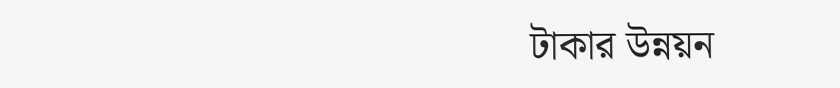টাকার উন্নয়ন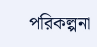পরিকল্পনা